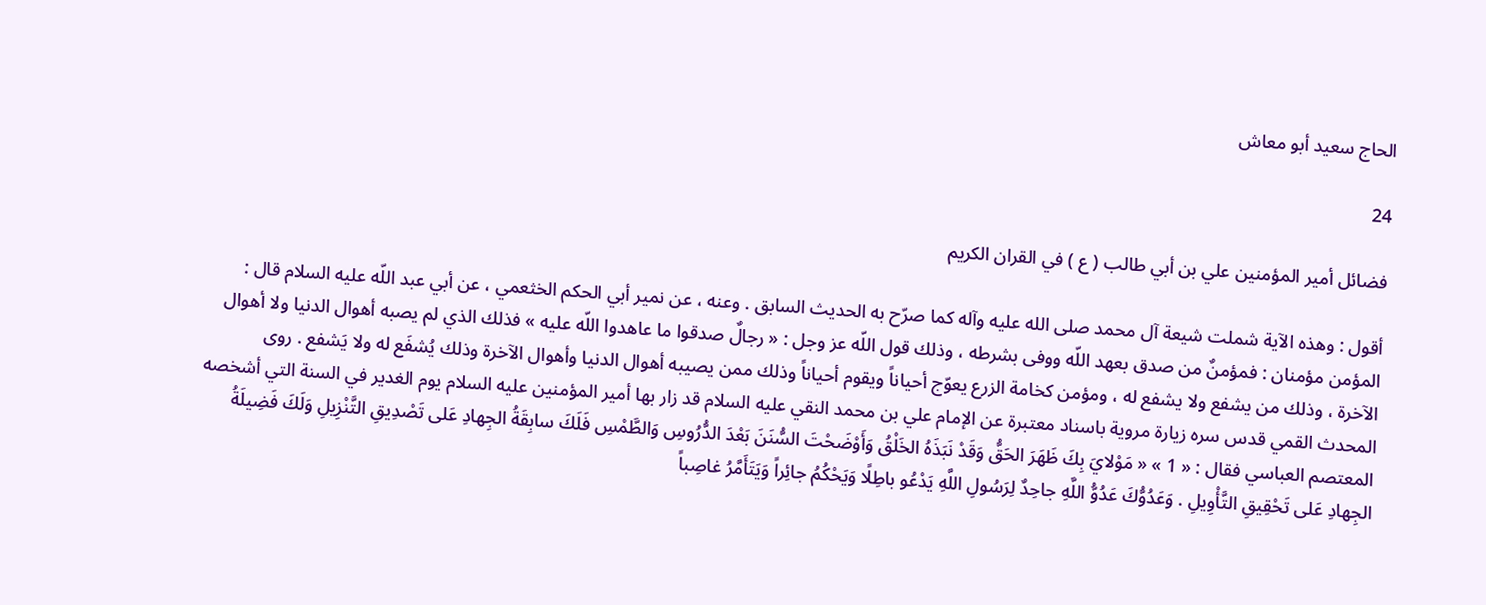الحاج سعيد أبو معاش

24

فضائل أمير المؤمنين علي بن أبي طالب ( ع ) في القران الكريم

أقول : وهذه الآية شملت شيعة آل محمد صلى الله عليه وآله كما صرّح به الحديث السابق . وعنه ، عن نمير أبي الحكم الخثعمي ، عن أبي عبد اللّه عليه السلام قال : المؤمن مؤمنان : فمؤمنٌ من صدق بعهد اللّه ووفى بشرطه ، وذلك قول اللّه عز وجل : « رجالٌ صدقوا ما عاهدوا اللّه عليه » فذلك الذي لم يصبه أهوال الدنيا ولا أهوال الآخرة ، وذلك من يشفع ولا يشفع له ، ومؤمن كخامة الزرع يعوّج أحياناً ويقوم أحياناً وذلك ممن يصيبه أهوال الدنيا وأهوال الآخرة وذلك يُشفَع له ولا يَشفع . روى المحدث القمي قدس سره زيارة مروية باسناد معتبرة عن الإمام علي بن محمد النقي عليه السلام قد زار بها أمير المؤمنين عليه السلام يوم الغدير في السنة التي أشخصه المعتصم العباسي فقال : « 1 » « مَوْلايَ بِكَ ظَهَرَ الحَقُّ وَقَدْ نَبَذَهُ الخَلْقُ وَأَوْضَحْتَ السُّنَنَ بَعْدَ الدُّرُوسِ وَالطَّمْسِ فَلَكَ سابِقَةُ الجِهادِ عَلى تَصْدِيقِ التَّنْزِيلِ وَلَكَ فَضِيلَةُ الجِهادِ عَلى تَحْقِيقِ التَّأْوِيلِ . وَعَدُوُّكَ عَدُوُّ اللَّهِ جاحِدٌ لِرَسُولِ اللَّهِ يَدْعُو باطِلًا وَيَحْكُمُ جائِراً وَيَتَأَمَّرُ غاصِباً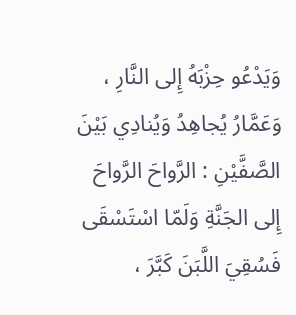وَيَدْعُو حِزْبَهُ إِلى النَّارِ ، وَعَمَّارُ يُجاهِدُ وَيُنادِي بَيْنَ الصَّفَّيْنِ : الرَّواحَ الرَّواحَ إِلى الجَنَّةِ وَلَمّا اسْتَسْقَى فَسُقِيَ اللَّبَنَ كَبَّرَ ،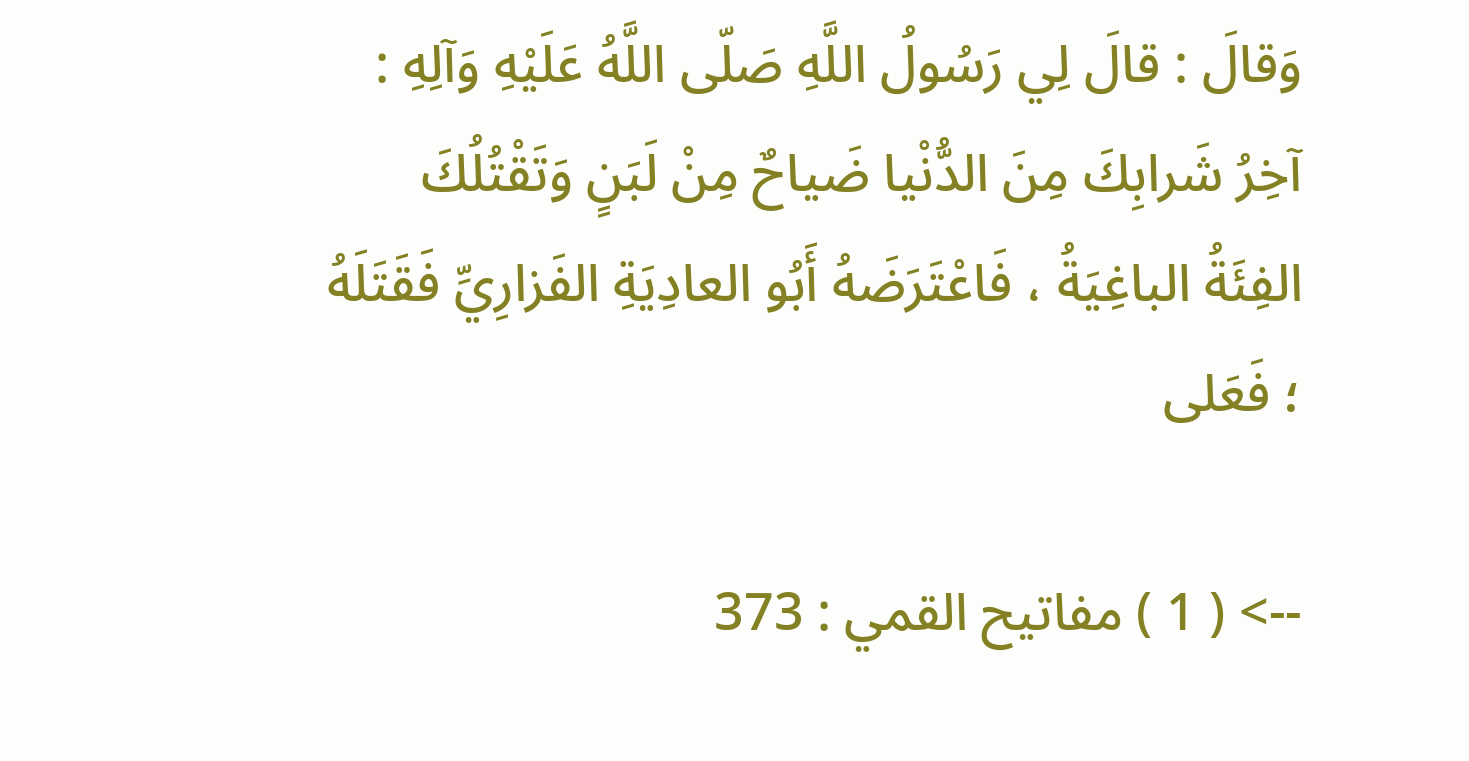وَقالَ : قالَ لِي رَسُولُ اللَّهِ صَلّى اللَّهُ عَلَيْهِ وَآلِهِ : آخِرُ شَرابِكَ مِنَ الدُّنْيا ضَياحٌ مِنْ لَبَنٍ وَتَقْتُلُكَ الفِئَةُ الباغِيَةُ ، فَاعْتَرَضَهُ أَبُو العادِيَةِ الفَزارِيِّ فَقَتَلَهُ ؛ فَعَلى

--> ( 1 ) مفاتيح القمي : 373